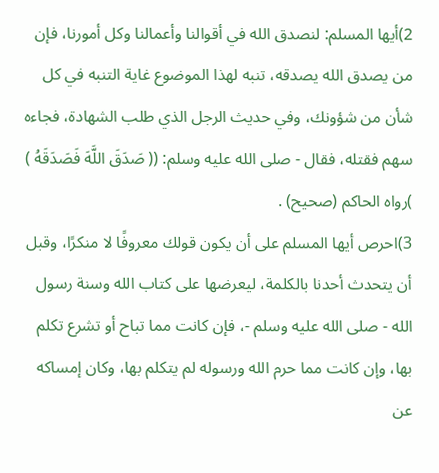2)أيها المسلم: لنصدق الله في أقوالنا وأعمالنا وكل أمورنا، فإن من يصدق الله يصدقه، تنبه لهذا الموضوع غاية التنبه في كل شأن من شؤونك، وفي حديث الرجل الذي طلب الشهادة، فجاءه سهم فقتله، فقال - صلى الله عليه وسلم: (( صَدَقَ اللَّهَ فَصَدَقَهُ ) )رواه الحاكم (صحيح) .
3)احرص أيها المسلم على أن يكون قولك معروفًا لا منكرًا، وقبل أن يتحدث أحدنا بالكلمة، ليعرضها على كتاب الله وسنة رسول الله - صلى الله عليه وسلم -، فإن كانت مما تباح أو تشرع تكلم بها، وإن كانت مما حرم الله ورسوله لم يتكلم بها، وكان إمساكه عن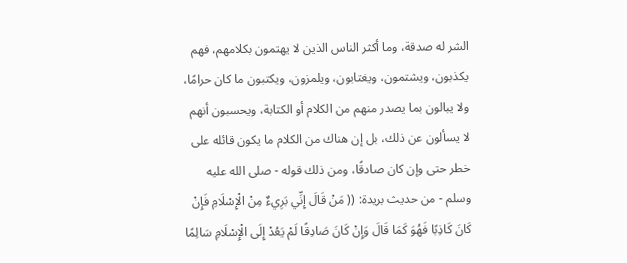الشر له صدقة، وما أكثر الناس الذين لا يهتمون بكلامهم، فهم يكذبون، ويشتمون، ويغتابون، ويلمزون، ويكتبون ما كان حرامًا، ولا يبالون بما يصدر منهم من الكلام أو الكتابة، ويحسبون أنهم لا يسألون عن ذلك، بل إن هناك من الكلام ما يكون قائله على خطر حتى وإن كان صادقًا، ومن ذلك قوله - صلى الله عليه وسلم - من حديث بريدة: (( مَنْ قَالَ إِنِّي بَرِيءٌ مِنْ الْإِسْلَامِ فَإِنْ كَانَ كَاذِبًا فَهُوَ كَمَا قَالَ وَإِنْ كَانَ صَادِقًا لَمْ يَعُدْ إِلَى الْإِسْلَامِ سَالِمًا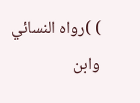) )رواه النسائي وابن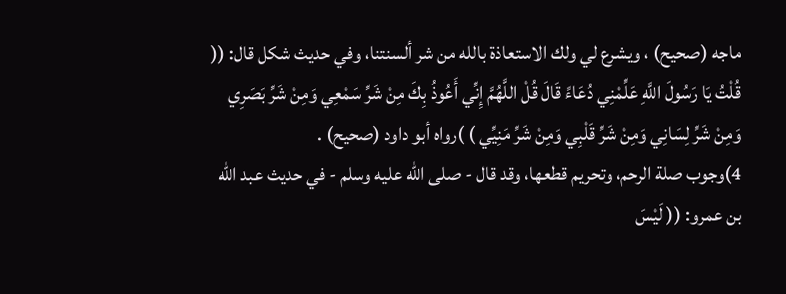ماجه (صحيح) ، ويشرع لي ولك الاستعاذة بالله من شر ألسنتنا، وفي حديث شكل قال: (( قُلْتُ يَا رَسُولَ اللَّهِ عَلِّمْنِي دُعَاءً قَالَ قُلْ اللَّهُمَّ إِنِّي أَعُوذُ بِكَ مِنْ شَرِّ سَمْعِي وَمِنْ شَرِّ بَصَرِي وَمِنْ شَرِّ لِسَانِي وَمِنْ شَرِّ قَلْبِي وَمِنْ شَرِّ مَنِيِّي ) )رواه أبو داود (صحيح) .
4)وجوب صلة الرحم، وتحريم قطعها، وقد قال - صلى الله عليه وسلم - في حديث عبد الله بن عمرو: (( لَيْسَ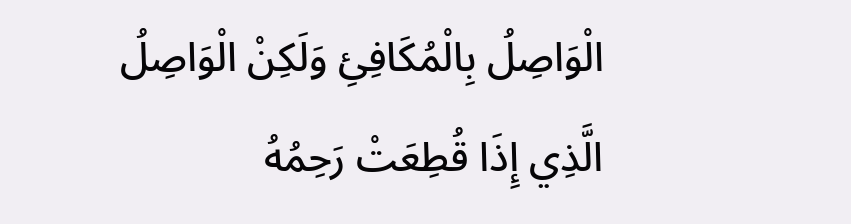الْوَاصِلُ بِالْمُكَافِئِ وَلَكِنْ الْوَاصِلُ الَّذِي إِذَا قُطِعَتْ رَحِمُهُ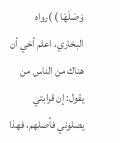وَصَلَهَا ) )رواه البخاري، اعلم أخي أن هناك من الناس من يقول: إن قرابتي يصلوني فأصلهم، فهذا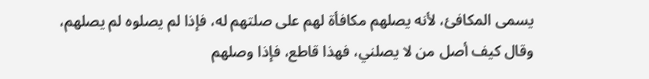يسمى المكافئ، لأنه يصلهم مكافأة لهم على صلتهم له، فإذا لم يصلوه لم يصلهم، وقال كيف أصل من لا يصلني، فهذا قاطع، فإذا وصلهم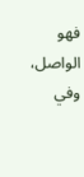فهو الواصل، وفي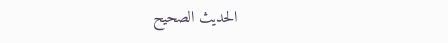الحديث الصحيح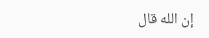إن الله قال